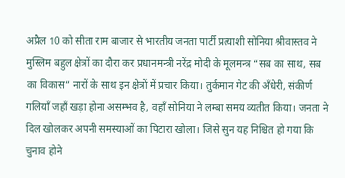अप्रैल 10 को सीता राम बाजार से भारतीय जनता पार्टी प्रत्याशी सोनिया श्रीवास्तव ने मुस्लिम बहुल क्षेत्रों का दौरा कर प्रधानमन्त्री नरेंद्र मोदी के मूलमन्त्र “सब का साथ, सब का विकास” नारों के साथ इन क्षेत्रों में प्रचार किया। तुर्कमान गेट की अँधेरी, संकीर्ण गलियाँ जहाँ खड़ा होना असम्भव है, वहाँ सोनिया ने लम्बा समय व्यतीत किया। जनता ने दिल खोलकर अपनी समस्याओं का पिटारा खोला। जिसे सुन यह निश्चित हो गया कि चुनाव होने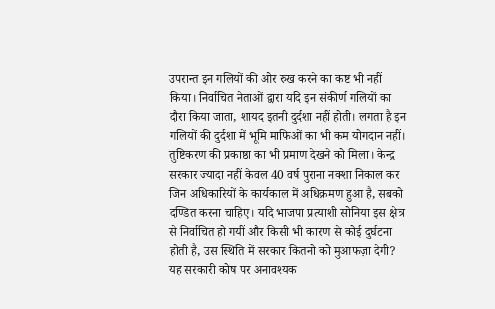उपरान्त इन गलियों की ओर रुख करने का कष्ट भी नहीं किया। निर्वाचित नेताओं द्वारा यदि इन संकीर्ण गलियों का दौरा किया जाता, शायद इतनी दुर्दशा नहीं होती। लगता है इन गलियों की दुर्दशा में भूमि माफिओं का भी कम योगदान नहीं। तुष्टिकरण की प्रकाष्ठा का भी प्रमाण देखने को मिला। केन्द्र सरकार ज्यादा नहीं केवल 40 वर्ष पुराना नक्शा निकाल कर जिन अधिकारियों के कार्यकाल में अधिक्रमण हुआ है, सबको दण्डित करना चाहिए। यदि भाजपा प्रत्याशी सोनिया इस क्षेत्र से निर्वाचित हो गयीं और किसी भी कारण से कोई दुर्घटना होती है, उस स्थिति में सरकार कितनो को मुआफज़ा देगी? यह सरकारी कोष पर अनावश्यक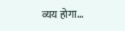व्यय होगा...